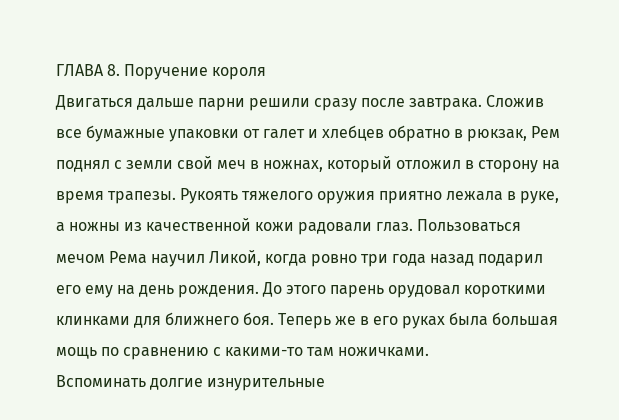ГЛАВА 8. Поручение короля
Двигаться дальше парни решили сразу после завтрака. Сложив все бумажные упаковки от галет и хлебцев обратно в рюкзак, Рем поднял с земли свой меч в ножнах, который отложил в сторону на время трапезы. Рукоять тяжелого оружия приятно лежала в руке, а ножны из качественной кожи радовали глаз. Пользоваться мечом Рема научил Ликой, когда ровно три года назад подарил его ему на день рождения. До этого парень орудовал короткими клинками для ближнего боя. Теперь же в его руках была большая мощь по сравнению с какими-то там ножичками.
Вспоминать долгие изнурительные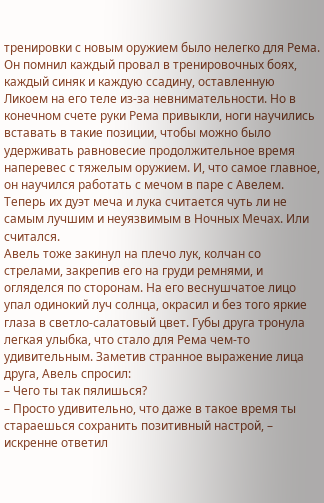тренировки с новым оружием было нелегко для Рема. Он помнил каждый провал в тренировочных боях, каждый синяк и каждую ссадину, оставленную Ликоем на его теле из-за невнимательности. Но в конечном счете руки Рема привыкли, ноги научились вставать в такие позиции, чтобы можно было удерживать равновесие продолжительное время наперевес с тяжелым оружием. И, что самое главное, он научился работать с мечом в паре с Авелем. Теперь их дуэт меча и лука считается чуть ли не самым лучшим и неуязвимым в Ночных Мечах. Или считался.
Авель тоже закинул на плечо лук, колчан со стрелами, закрепив его на груди ремнями, и огляделся по сторонам. На его веснушчатое лицо упал одинокий луч солнца, окрасил и без того яркие глаза в светло-салатовый цвет. Губы друга тронула легкая улыбка, что стало для Рема чем-то удивительным. Заметив странное выражение лица друга, Авель спросил:
– Чего ты так пялишься?
– Просто удивительно, что даже в такое время ты стараешься сохранить позитивный настрой, – искренне ответил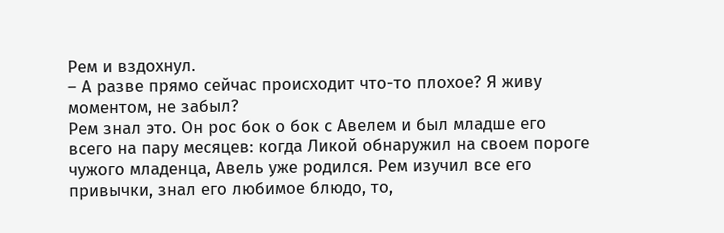Рем и вздохнул.
– А разве прямо сейчас происходит что-то плохое? Я живу моментом, не забыл?
Рем знал это. Он рос бок о бок с Авелем и был младше его всего на пару месяцев: когда Ликой обнаружил на своем пороге чужого младенца, Авель уже родился. Рем изучил все его привычки, знал его любимое блюдо, то,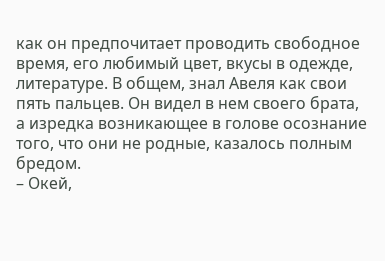как он предпочитает проводить свободное время, его любимый цвет, вкусы в одежде, литературе. В общем, знал Авеля как свои пять пальцев. Он видел в нем своего брата, а изредка возникающее в голове осознание того, что они не родные, казалось полным бредом.
– Окей,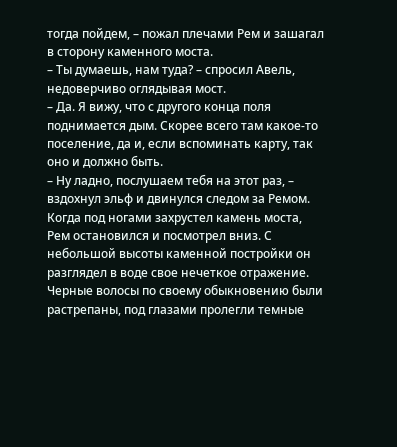тогда пойдем, – пожал плечами Рем и зашагал в сторону каменного моста.
– Ты думаешь, нам туда? – спросил Авель, недоверчиво оглядывая мост.
– Да. Я вижу, что с другого конца поля поднимается дым. Скорее всего там какое-то поселение, да и, если вспоминать карту, так оно и должно быть.
– Ну ладно, послушаем тебя на этот раз, – вздохнул эльф и двинулся следом за Ремом.
Когда под ногами захрустел камень моста, Рем остановился и посмотрел вниз. С небольшой высоты каменной постройки он разглядел в воде свое нечеткое отражение. Черные волосы по своему обыкновению были растрепаны, под глазами пролегли темные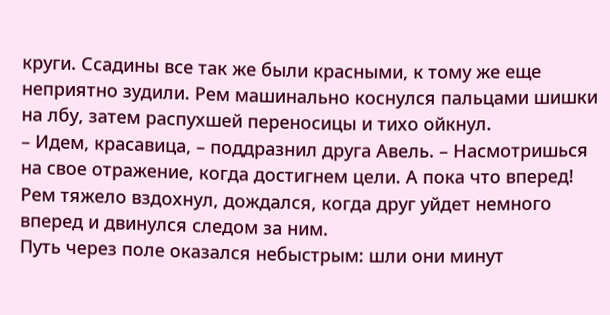круги. Ссадины все так же были красными, к тому же еще неприятно зудили. Рем машинально коснулся пальцами шишки на лбу, затем распухшей переносицы и тихо ойкнул.
– Идем, красавица, – поддразнил друга Авель. – Насмотришься на свое отражение, когда достигнем цели. А пока что вперед!
Рем тяжело вздохнул, дождался, когда друг уйдет немного вперед и двинулся следом за ним.
Путь через поле оказался небыстрым: шли они минут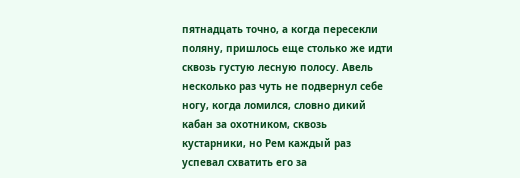пятнадцать точно, а когда пересекли поляну, пришлось еще столько же идти сквозь густую лесную полосу. Авель несколько раз чуть не подвернул себе ногу, когда ломился, словно дикий кабан за охотником, сквозь кустарники, но Рем каждый раз успевал схватить его за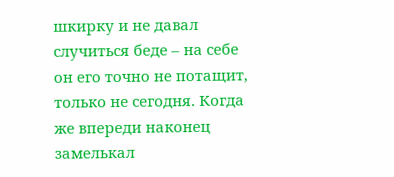шкирку и не давал случиться беде – на себе он его точно не потащит, только не сегодня. Когда же впереди наконец замелькал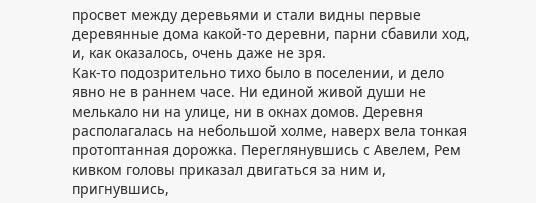просвет между деревьями и стали видны первые деревянные дома какой-то деревни, парни сбавили ход, и, как оказалось, очень даже не зря.
Как-то подозрительно тихо было в поселении, и дело явно не в раннем часе. Ни единой живой души не мелькало ни на улице, ни в окнах домов. Деревня располагалась на небольшой холме, наверх вела тонкая протоптанная дорожка. Переглянувшись с Авелем, Рем кивком головы приказал двигаться за ним и, пригнувшись,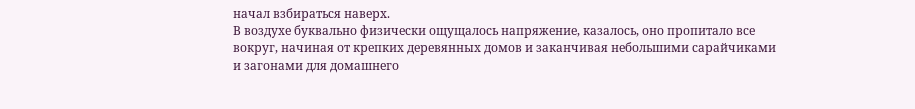начал взбираться наверх.
В воздухе буквально физически ощущалось напряжение, казалось, оно пропитало все вокруг, начиная от крепких деревянных домов и заканчивая небольшими сарайчиками и загонами для домашнего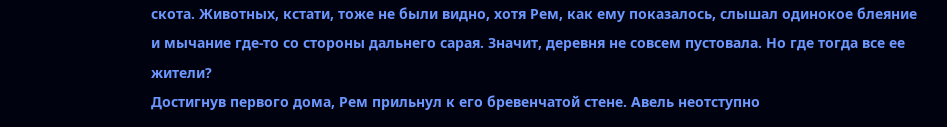скота. Животных, кстати, тоже не были видно, хотя Рем, как ему показалось, слышал одинокое блеяние и мычание где-то со стороны дальнего сарая. Значит, деревня не совсем пустовала. Но где тогда все ее жители?
Достигнув первого дома, Рем прильнул к его бревенчатой стене. Авель неотступно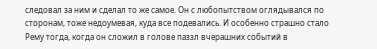следовал за ним и сделал то же самое. Он с любопытством оглядывался по сторонам, тоже недоумевая, куда все подевались. И особенно страшно стало Рему тогда, когда он сложил в голове паззл вчерашних событий в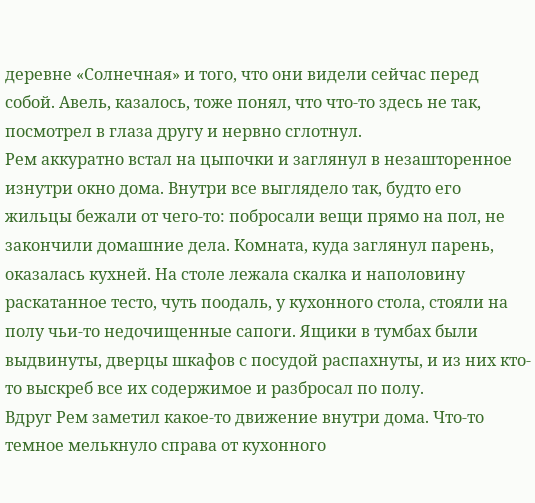деревне «Солнечная» и того, что они видели сейчас перед собой. Авель, казалось, тоже понял, что что-то здесь не так, посмотрел в глаза другу и нервно сглотнул.
Рем аккуратно встал на цыпочки и заглянул в незашторенное изнутри окно дома. Внутри все выглядело так, будто его жильцы бежали от чего-то: побросали вещи прямо на пол, не закончили домашние дела. Комната, куда заглянул парень, оказалась кухней. На столе лежала скалка и наполовину раскатанное тесто, чуть поодаль, у кухонного стола, стояли на полу чьи-то недочищенные сапоги. Ящики в тумбах были выдвинуты, дверцы шкафов с посудой распахнуты, и из них кто-то выскреб все их содержимое и разбросал по полу.
Вдруг Рем заметил какое-то движение внутри дома. Что-то темное мелькнуло справа от кухонного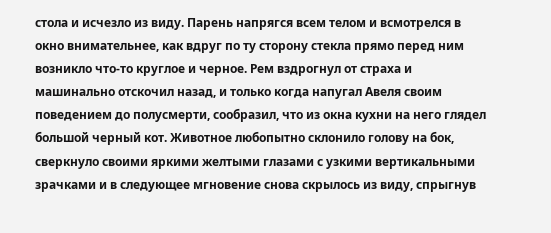стола и исчезло из виду. Парень напрягся всем телом и всмотрелся в окно внимательнее, как вдруг по ту сторону стекла прямо перед ним возникло что-то круглое и черное. Рем вздрогнул от страха и машинально отскочил назад, и только когда напугал Авеля своим поведением до полусмерти, сообразил, что из окна кухни на него глядел большой черный кот. Животное любопытно склонило голову на бок, сверкнуло своими яркими желтыми глазами с узкими вертикальными зрачками и в следующее мгновение снова скрылось из виду, спрыгнув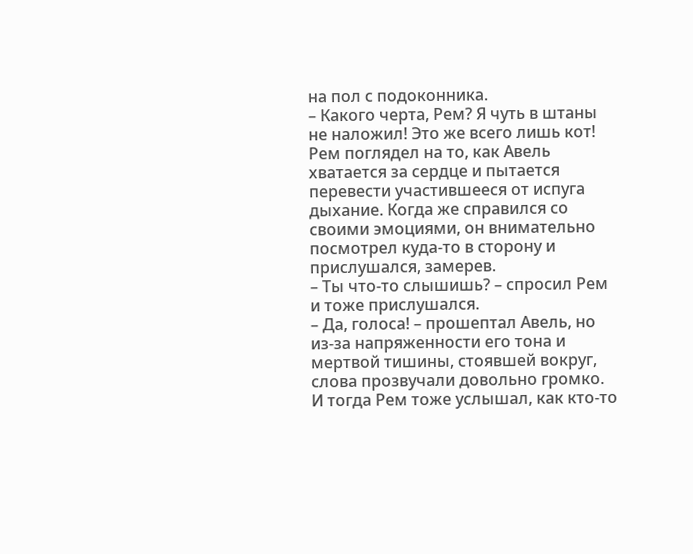на пол с подоконника.
– Какого черта, Рем? Я чуть в штаны не наложил! Это же всего лишь кот!
Рем поглядел на то, как Авель хватается за сердце и пытается перевести участившееся от испуга дыхание. Когда же справился со своими эмоциями, он внимательно посмотрел куда-то в сторону и прислушался, замерев.
– Ты что-то слышишь? – спросил Рем и тоже прислушался.
– Да, голоса! – прошептал Авель, но из-за напряженности его тона и мертвой тишины, стоявшей вокруг, слова прозвучали довольно громко.
И тогда Рем тоже услышал, как кто-то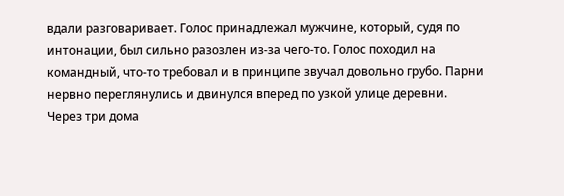вдали разговаривает. Голос принадлежал мужчине, который, судя по интонации, был сильно разозлен из-за чего-то. Голос походил на командный, что-то требовал и в принципе звучал довольно грубо. Парни нервно переглянулись и двинулся вперед по узкой улице деревни.
Через три дома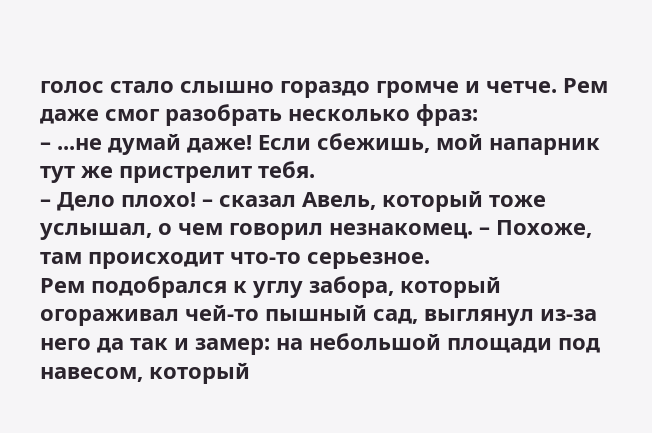голос стало слышно гораздо громче и четче. Рем даже смог разобрать несколько фраз:
– ...не думай даже! Если сбежишь, мой напарник тут же пристрелит тебя.
– Дело плохо! – сказал Авель, который тоже услышал, о чем говорил незнакомец. – Похоже, там происходит что-то серьезное.
Рем подобрался к углу забора, который огораживал чей-то пышный сад, выглянул из-за него да так и замер: на небольшой площади под навесом, который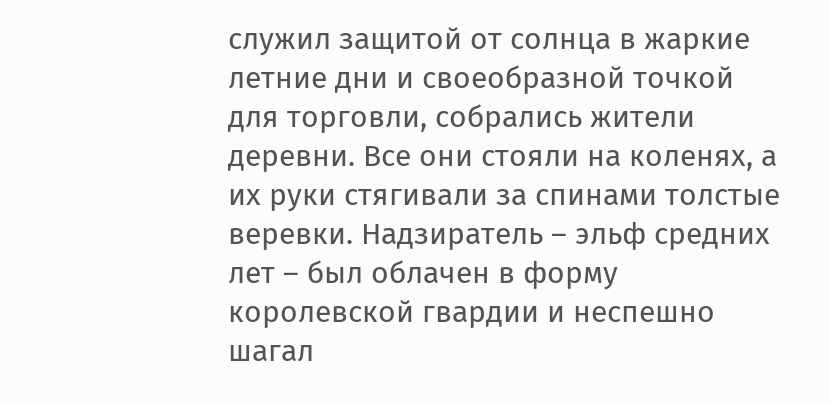служил защитой от солнца в жаркие летние дни и своеобразной точкой для торговли, собрались жители деревни. Все они стояли на коленях, а их руки стягивали за спинами толстые веревки. Надзиратель – эльф средних лет – был облачен в форму королевской гвардии и неспешно шагал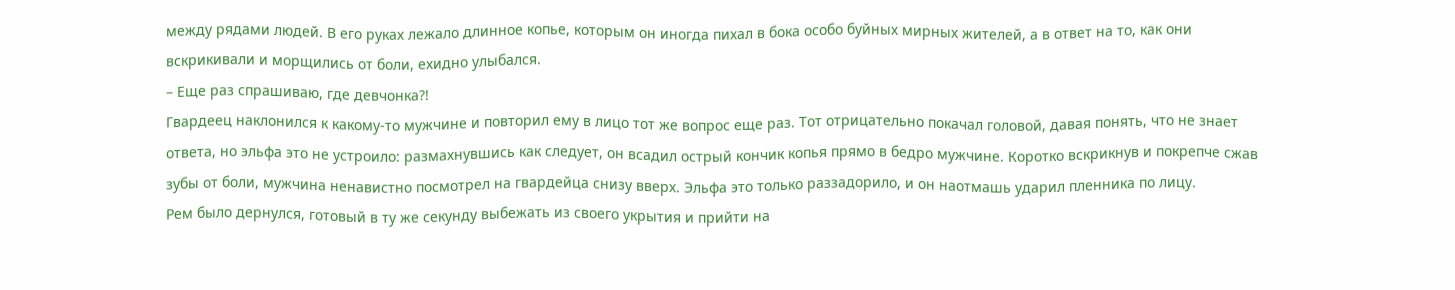между рядами людей. В его руках лежало длинное копье, которым он иногда пихал в бока особо буйных мирных жителей, а в ответ на то, как они вскрикивали и морщились от боли, ехидно улыбался.
– Еще раз спрашиваю, где девчонка?!
Гвардеец наклонился к какому-то мужчине и повторил ему в лицо тот же вопрос еще раз. Тот отрицательно покачал головой, давая понять, что не знает ответа, но эльфа это не устроило: размахнувшись как следует, он всадил острый кончик копья прямо в бедро мужчине. Коротко вскрикнув и покрепче сжав зубы от боли, мужчина ненавистно посмотрел на гвардейца снизу вверх. Эльфа это только раззадорило, и он наотмашь ударил пленника по лицу.
Рем было дернулся, готовый в ту же секунду выбежать из своего укрытия и прийти на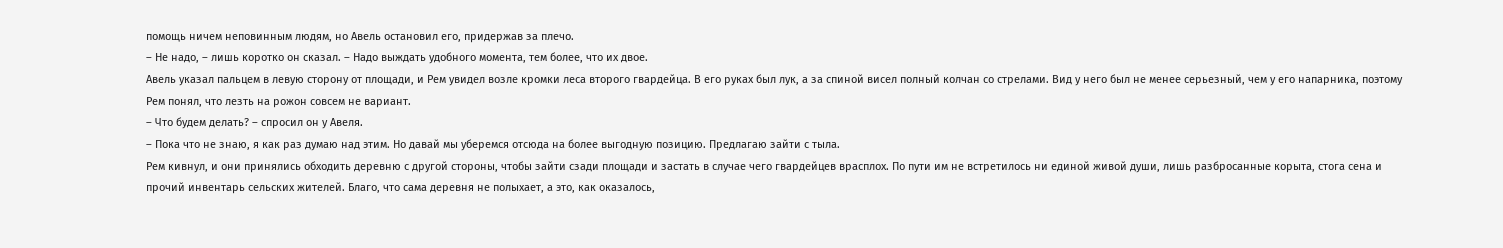помощь ничем неповинным людям, но Авель остановил его, придержав за плечо.
– Не надо, – лишь коротко он сказал. – Надо выждать удобного момента, тем более, что их двое.
Авель указал пальцем в левую сторону от площади, и Рем увидел возле кромки леса второго гвардейца. В его руках был лук, а за спиной висел полный колчан со стрелами. Вид у него был не менее серьезный, чем у его напарника, поэтому Рем понял, что лезть на рожон совсем не вариант.
– Что будем делать? – спросил он у Авеля.
– Пока что не знаю, я как раз думаю над этим. Но давай мы уберемся отсюда на более выгодную позицию. Предлагаю зайти с тыла.
Рем кивнул, и они принялись обходить деревню с другой стороны, чтобы зайти сзади площади и застать в случае чего гвардейцев врасплох. По пути им не встретилось ни единой живой души, лишь разбросанные корыта, стога сена и прочий инвентарь сельских жителей. Благо, что сама деревня не полыхает, а это, как оказалось,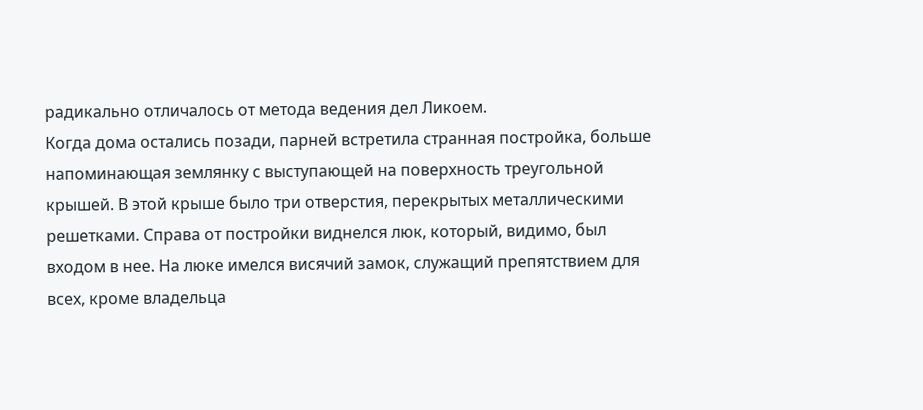радикально отличалось от метода ведения дел Ликоем.
Когда дома остались позади, парней встретила странная постройка, больше напоминающая землянку с выступающей на поверхность треугольной крышей. В этой крыше было три отверстия, перекрытых металлическими решетками. Справа от постройки виднелся люк, который, видимо, был входом в нее. На люке имелся висячий замок, служащий препятствием для всех, кроме владельца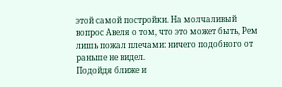этой самой постройки. На молчаливый вопрос Авеля о том, что это может быть, Рем лишь пожал плечами: ничего подобного от раньше не видел.
Подойдя ближе и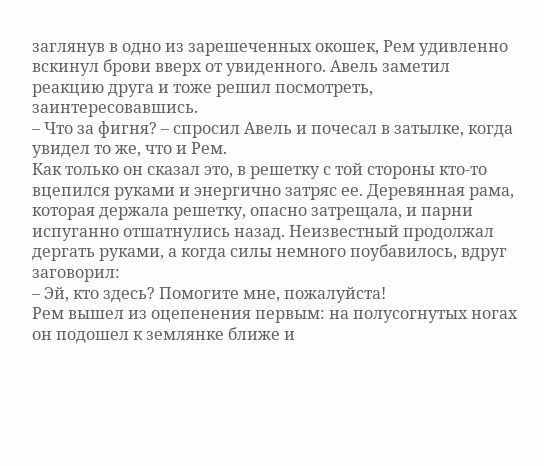заглянув в одно из зарешеченных окошек, Рем удивленно вскинул брови вверх от увиденного. Авель заметил реакцию друга и тоже решил посмотреть, заинтересовавшись.
– Что за фигня? – спросил Авель и почесал в затылке, когда увидел то же, что и Рем.
Как только он сказал это, в решетку с той стороны кто-то вцепился руками и энергично затряс ее. Деревянная рама, которая держала решетку, опасно затрещала, и парни испуганно отшатнулись назад. Неизвестный продолжал дергать руками, а когда силы немного поубавилось, вдруг заговорил:
– Эй, кто здесь? Помогите мне, пожалуйста!
Рем вышел из оцепенения первым: на полусогнутых ногах он подошел к землянке ближе и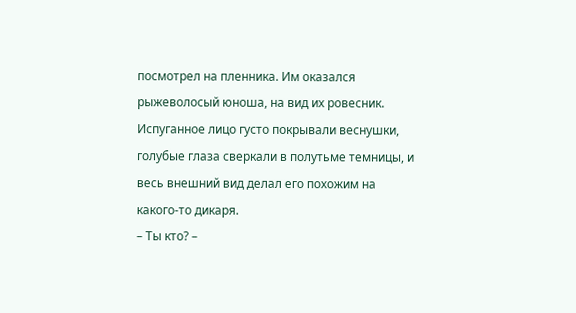посмотрел на пленника. Им оказался рыжеволосый юноша, на вид их ровесник. Испуганное лицо густо покрывали веснушки, голубые глаза сверкали в полутьме темницы, и весь внешний вид делал его похожим на какого-то дикаря.
– Ты кто? –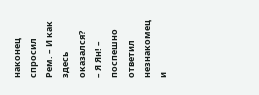наконец спросил Рем. – И как здесь оказался?
– Я Ян! – поспешно ответил незнакомец и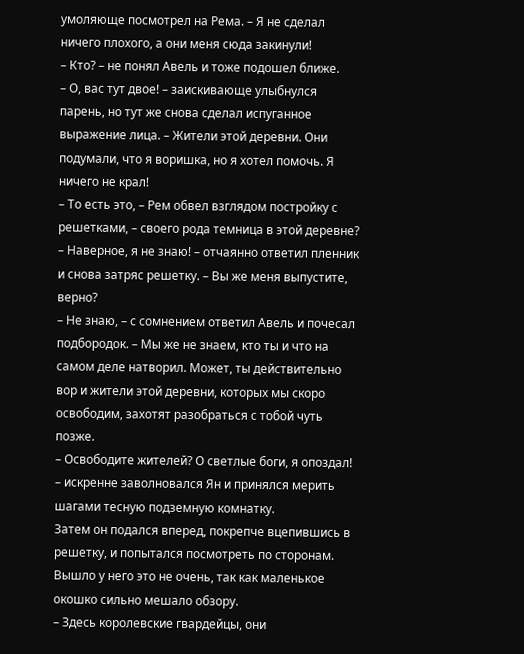умоляюще посмотрел на Рема. – Я не сделал ничего плохого, а они меня сюда закинули!
– Кто? – не понял Авель и тоже подошел ближе.
– О, вас тут двое! – заискивающе улыбнулся парень, но тут же снова сделал испуганное выражение лица. – Жители этой деревни. Они подумали, что я воришка, но я хотел помочь. Я ничего не крал!
– То есть это, – Рем обвел взглядом постройку с решетками, – своего рода темница в этой деревне?
– Наверное, я не знаю! – отчаянно ответил пленник и снова затряс решетку. – Вы же меня выпустите, верно?
– Не знаю, – с сомнением ответил Авель и почесал подбородок. – Мы же не знаем, кто ты и что на самом деле натворил. Может, ты действительно вор и жители этой деревни, которых мы скоро освободим, захотят разобраться с тобой чуть позже.
– Освободите жителей? О светлые боги, я опоздал! – искренне заволновался Ян и принялся мерить шагами тесную подземную комнатку.
Затем он подался вперед, покрепче вцепившись в решетку, и попытался посмотреть по сторонам. Вышло у него это не очень, так как маленькое окошко сильно мешало обзору.
– Здесь королевские гвардейцы, они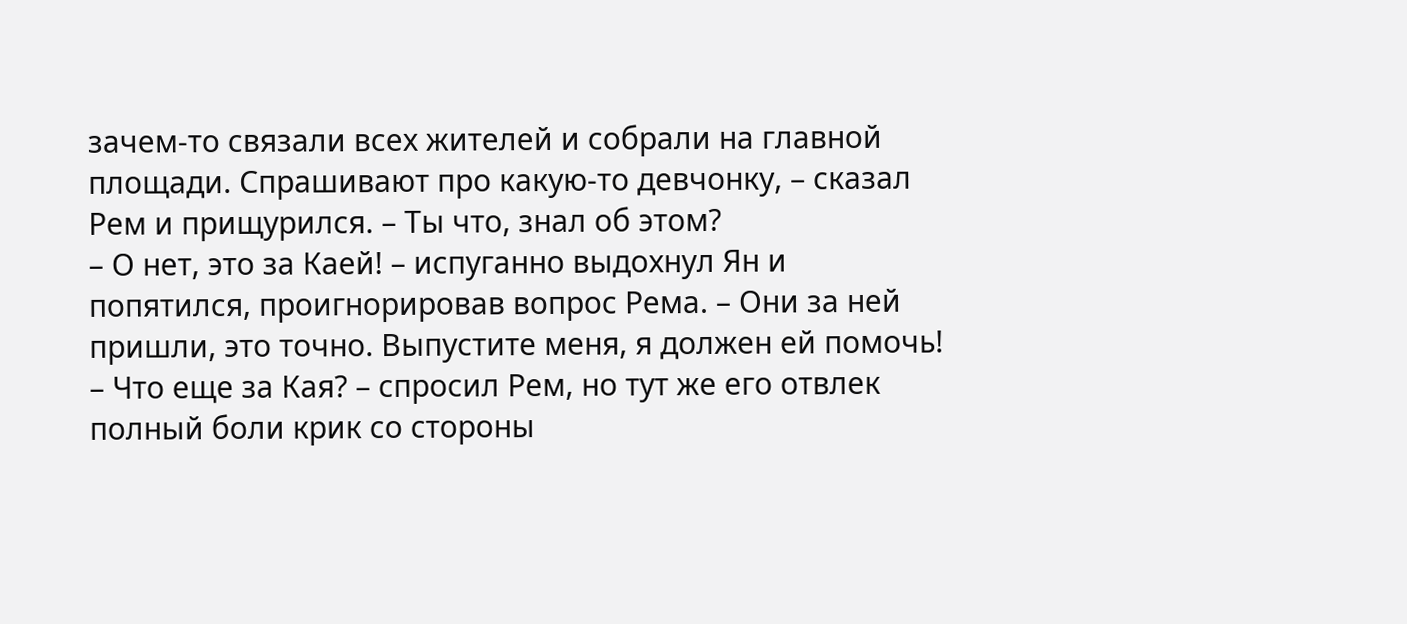зачем-то связали всех жителей и собрали на главной площади. Спрашивают про какую-то девчонку, – сказал Рем и прищурился. – Ты что, знал об этом?
– О нет, это за Каей! – испуганно выдохнул Ян и попятился, проигнорировав вопрос Рема. – Они за ней пришли, это точно. Выпустите меня, я должен ей помочь!
– Что еще за Кая? – спросил Рем, но тут же его отвлек полный боли крик со стороны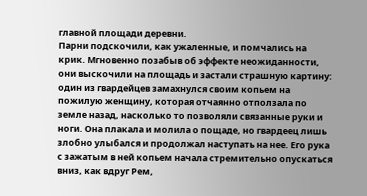главной площади деревни.
Парни подскочили, как ужаленные, и помчались на крик. Мгновенно позабыв об эффекте неожиданности, они выскочили на площадь и застали страшную картину: один из гвардейцев замахнулся своим копьем на пожилую женщину, которая отчаянно отползала по земле назад, насколько то позволяли связанные руки и ноги. Она плакала и молила о пощаде, но гвардеец лишь злобно улыбался и продолжал наступать на нее. Его рука с зажатым в ней копьем начала стремительно опускаться вниз, как вдруг Рем,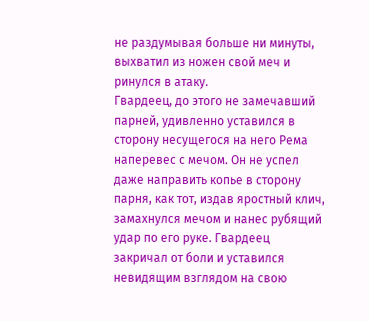не раздумывая больше ни минуты, выхватил из ножен свой меч и ринулся в атаку.
Гвардеец, до этого не замечавший парней, удивленно уставился в сторону несущегося на него Рема наперевес с мечом. Он не успел даже направить копье в сторону парня, как тот, издав яростный клич, замахнулся мечом и нанес рубящий удар по его руке. Гвардеец закричал от боли и уставился невидящим взглядом на свою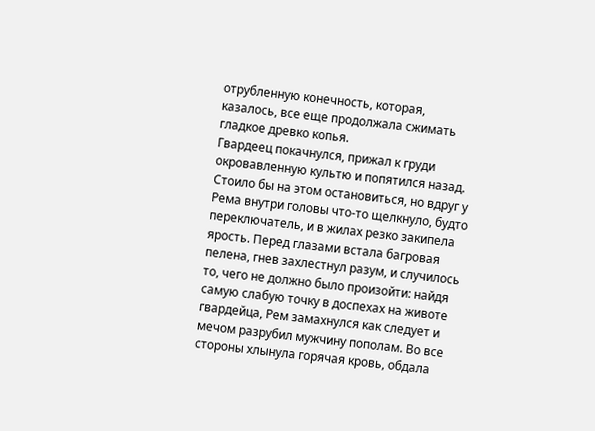отрубленную конечность, которая, казалось, все еще продолжала сжимать гладкое древко копья.
Гвардеец покачнулся, прижал к груди окровавленную культю и попятился назад. Стоило бы на этом остановиться, но вдруг у Рема внутри головы что-то щелкнуло, будто переключатель, и в жилах резко закипела ярость. Перед глазами встала багровая пелена, гнев захлестнул разум, и случилось то, чего не должно было произойти: найдя самую слабую точку в доспехах на животе гвардейца, Рем замахнулся как следует и мечом разрубил мужчину пополам. Во все стороны хлынула горячая кровь, обдала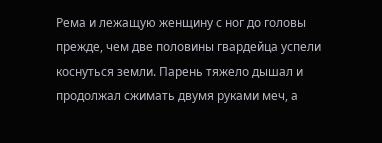Рема и лежащую женщину с ног до головы прежде, чем две половины гвардейца успели коснуться земли. Парень тяжело дышал и продолжал сжимать двумя руками меч, а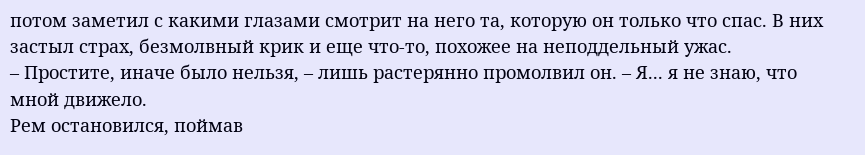потом заметил с какими глазами смотрит на него та, которую он только что спас. В них застыл страх, безмолвный крик и еще что-то, похожее на неподдельный ужас.
– Простите, иначе было нельзя, – лишь растерянно промолвил он. – Я... я не знаю, что мной движело.
Рем остановился, поймав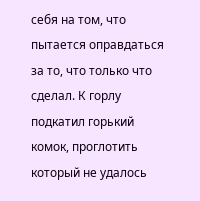себя на том, что пытается оправдаться за то, что только что сделал. К горлу подкатил горький комок, проглотить который не удалось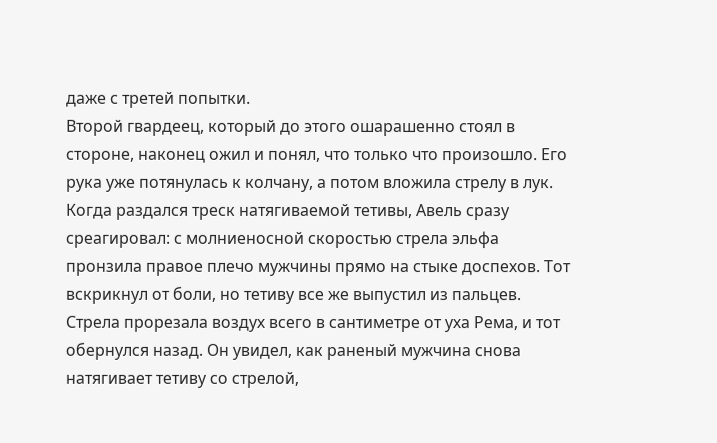даже с третей попытки.
Второй гвардеец, который до этого ошарашенно стоял в стороне, наконец ожил и понял, что только что произошло. Его рука уже потянулась к колчану, а потом вложила стрелу в лук. Когда раздался треск натягиваемой тетивы, Авель сразу среагировал: с молниеносной скоростью стрела эльфа пронзила правое плечо мужчины прямо на стыке доспехов. Тот вскрикнул от боли, но тетиву все же выпустил из пальцев. Стрела прорезала воздух всего в сантиметре от уха Рема, и тот обернулся назад. Он увидел, как раненый мужчина снова натягивает тетиву со стрелой,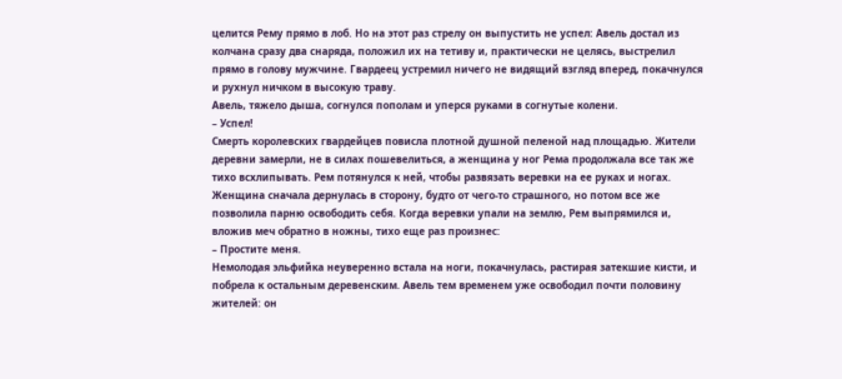целится Рему прямо в лоб. Но на этот раз стрелу он выпустить не успел: Авель достал из колчана сразу два снаряда, положил их на тетиву и, практически не целясь, выстрелил прямо в голову мужчине. Гвардеец устремил ничего не видящий взгляд вперед, покачнулся и рухнул ничком в высокую траву.
Авель, тяжело дыша, согнулся пополам и уперся руками в согнутые колени.
– Успел!
Смерть королевских гвардейцев повисла плотной душной пеленой над площадью. Жители деревни замерли, не в силах пошевелиться, а женщина у ног Рема продолжала все так же тихо всхлипывать. Рем потянулся к ней, чтобы развязать веревки на ее руках и ногах. Женщина сначала дернулась в сторону, будто от чего-то страшного, но потом все же позволила парню освободить себя. Когда веревки упали на землю, Рем выпрямился и, вложив меч обратно в ножны, тихо еще раз произнес:
– Простите меня.
Немолодая эльфийка неуверенно встала на ноги, покачнулась, растирая затекшие кисти, и побрела к остальным деревенским. Авель тем временем уже освободил почти половину жителей: он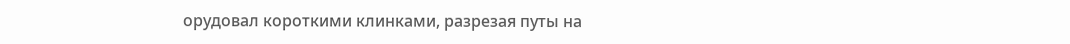орудовал короткими клинками, разрезая путы на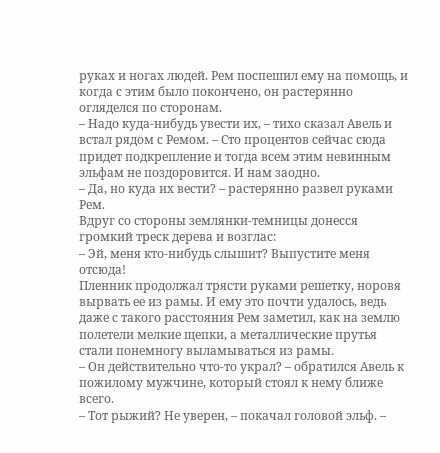руках и ногах людей. Рем поспешил ему на помощь, и когда с этим было покончено, он растерянно огляделся по сторонам.
– Надо куда-нибудь увести их, – тихо сказал Авель и встал рядом с Ремом. – Сто процентов сейчас сюда придет подкрепление и тогда всем этим невинным эльфам не поздоровится. И нам заодно.
– Да, но куда их вести? – растерянно развел руками Рем.
Вдруг со стороны землянки-темницы донесся громкий треск дерева и возглас:
– Эй, меня кто-нибудь слышит? Выпустите меня отсюда!
Пленник продолжал трясти руками решетку, норовя вырвать ее из рамы. И ему это почти удалось, ведь даже с такого расстояния Рем заметил, как на землю полетели мелкие щепки, а металлические прутья стали понемногу выламываться из рамы.
– Он действительно что-то украл? – обратился Авель к пожилому мужчине, который стоял к нему ближе всего.
– Тот рыжий? Не уверен, – покачал головой эльф. –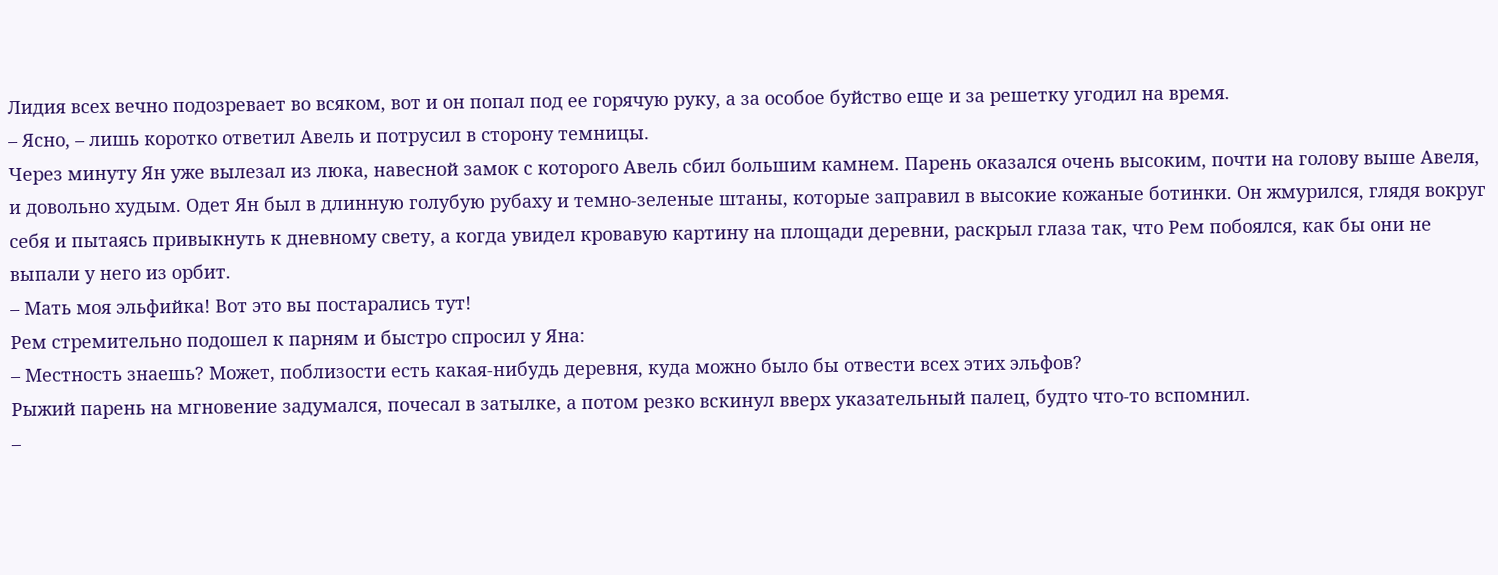Лидия всех вечно подозревает во всяком, вот и он попал под ее горячую руку, а за особое буйство еще и за решетку угодил на время.
– Ясно, – лишь коротко ответил Авель и потрусил в сторону темницы.
Через минуту Ян уже вылезал из люка, навесной замок с которого Авель сбил большим камнем. Парень оказался очень высоким, почти на голову выше Авеля, и довольно худым. Одет Ян был в длинную голубую рубаху и темно-зеленые штаны, которые заправил в высокие кожаные ботинки. Он жмурился, глядя вокруг себя и пытаясь привыкнуть к дневному свету, а когда увидел кровавую картину на площади деревни, раскрыл глаза так, что Рем побоялся, как бы они не выпали у него из орбит.
– Мать моя эльфийка! Вот это вы постарались тут!
Рем стремительно подошел к парням и быстро спросил у Яна:
– Местность знаешь? Может, поблизости есть какая-нибудь деревня, куда можно было бы отвести всех этих эльфов?
Рыжий парень на мгновение задумался, почесал в затылке, а потом резко вскинул вверх указательный палец, будто что-то вспомнил.
–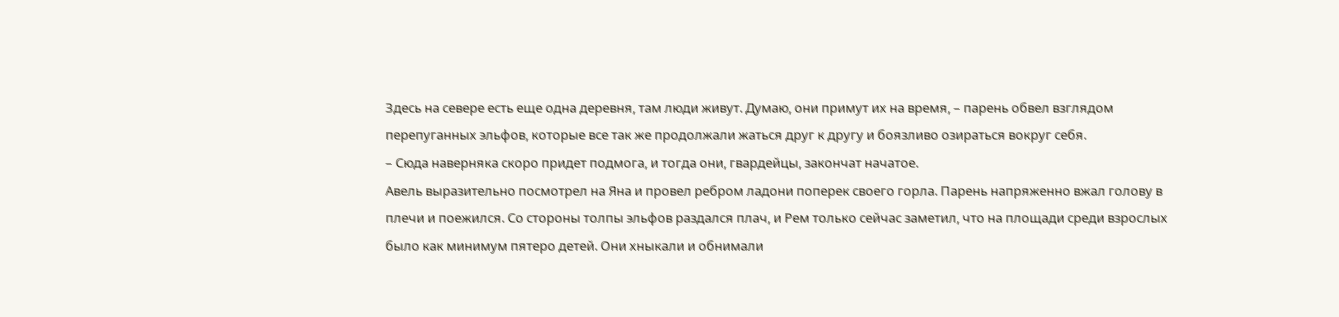Здесь на севере есть еще одна деревня, там люди живут. Думаю, они примут их на время, – парень обвел взглядом перепуганных эльфов, которые все так же продолжали жаться друг к другу и боязливо озираться вокруг себя.
– Сюда наверняка скоро придет подмога, и тогда они, гвардейцы, закончат начатое.
Авель выразительно посмотрел на Яна и провел ребром ладони поперек своего горла. Парень напряженно вжал голову в плечи и поежился. Со стороны толпы эльфов раздался плач, и Рем только сейчас заметил, что на площади среди взрослых было как минимум пятеро детей. Они хныкали и обнимали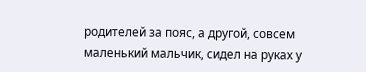родителей за пояс, а другой, совсем маленький мальчик, сидел на руках у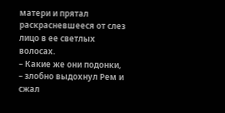матери и прятал раскрасневшееся от слез лицо в ее светлых волосах.
– Какие же они подонки, – злобно выдохнул Рем и сжал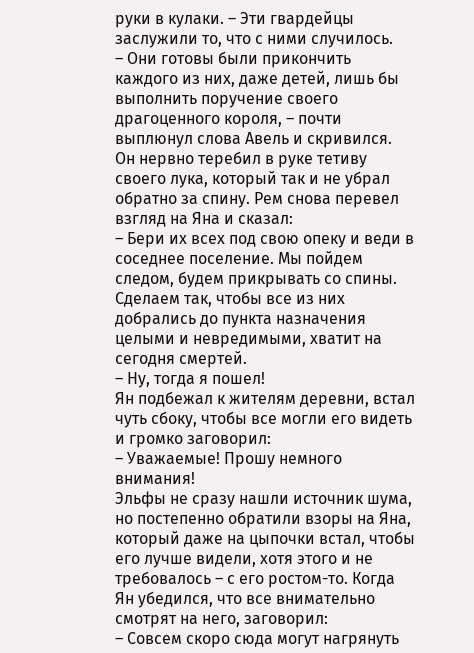руки в кулаки. – Эти гвардейцы заслужили то, что с ними случилось.
– Они готовы были прикончить каждого из них, даже детей, лишь бы выполнить поручение своего драгоценного короля, – почти выплюнул слова Авель и скривился.
Он нервно теребил в руке тетиву своего лука, который так и не убрал обратно за спину. Рем снова перевел взгляд на Яна и сказал:
– Бери их всех под свою опеку и веди в соседнее поселение. Мы пойдем следом, будем прикрывать со спины. Сделаем так, чтобы все из них добрались до пункта назначения целыми и невредимыми, хватит на сегодня смертей.
– Ну, тогда я пошел!
Ян подбежал к жителям деревни, встал чуть сбоку, чтобы все могли его видеть и громко заговорил:
– Уважаемые! Прошу немного внимания!
Эльфы не сразу нашли источник шума, но постепенно обратили взоры на Яна, который даже на цыпочки встал, чтобы его лучше видели, хотя этого и не требовалось – с его ростом-то. Когда Ян убедился, что все внимательно смотрят на него, заговорил:
– Совсем скоро сюда могут нагрянуть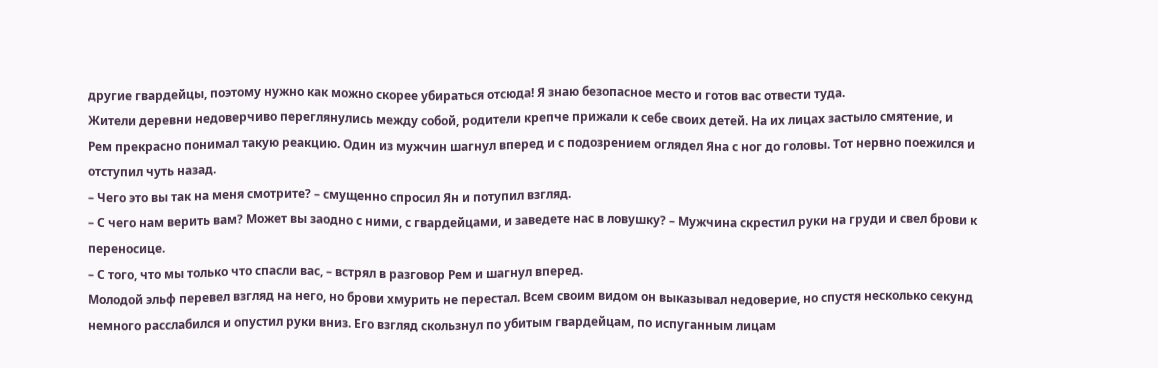другие гвардейцы, поэтому нужно как можно скорее убираться отсюда! Я знаю безопасное место и готов вас отвести туда.
Жители деревни недоверчиво переглянулись между собой, родители крепче прижали к себе своих детей. На их лицах застыло смятение, и Рем прекрасно понимал такую реакцию. Один из мужчин шагнул вперед и с подозрением оглядел Яна с ног до головы. Тот нервно поежился и отступил чуть назад.
– Чего это вы так на меня смотрите? – смущенно спросил Ян и потупил взгляд.
– С чего нам верить вам? Может вы заодно с ними, с гвардейцами, и заведете нас в ловушку? – Мужчина скрестил руки на груди и свел брови к переносице.
– С того, что мы только что спасли вас, – встрял в разговор Рем и шагнул вперед.
Молодой эльф перевел взгляд на него, но брови хмурить не перестал. Всем своим видом он выказывал недоверие, но спустя несколько секунд немного расслабился и опустил руки вниз. Его взгляд скользнул по убитым гвардейцам, по испуганным лицам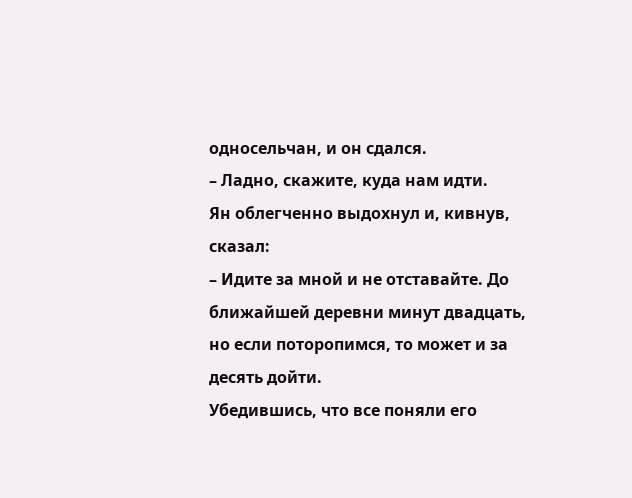односельчан, и он сдался.
– Ладно, скажите, куда нам идти.
Ян облегченно выдохнул и, кивнув, сказал:
– Идите за мной и не отставайте. До ближайшей деревни минут двадцать, но если поторопимся, то может и за десять дойти.
Убедившись, что все поняли его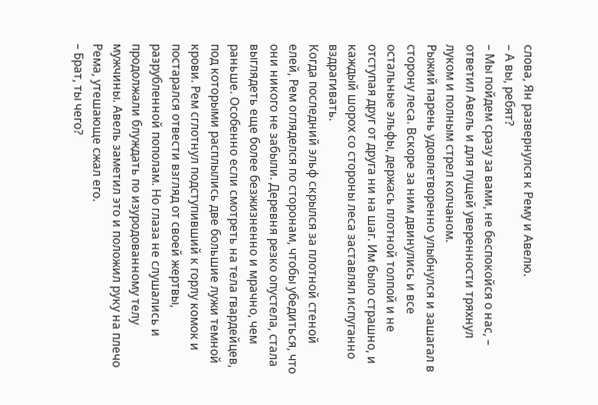слова, Ян развернулся к Рему и Авелю.
– А вы, ребят?
– Мы пойдем сразу за вами, не беспокойся о нас, – ответил Авель и для пущей уверенности тряхнул луком и полным стрел колчаном.
Рыжий парень удовлетворенно улыбнулся и зашагал в сторону леса. Вскоре за ним двинулись и все остальные эльфы, держась плотной толпой и не отступая друг от друга ни на шаг. Им было страшно, и каждый шорох со стороны леса заставлял испуганно вздрагивать.
Когда последний эльф скрылся за плотной стеной елей, Рем огляделся по сторонам, чтобы убедиться, что они никого не забыли. Деревня резко опустела, стала выглядеть еще более безжизненно и мрачно, чем раньше. Особенно если смотреть на тела гвардейцев, под которыми расплылись две большие лужи темной крови. Рем сглотнул подступивший к горлу комок и постарался отвести взгляд от своей жертвы, разрубленной пополам. Но глаза не слушались и продолжали блуждать по изуродованному телу мужчины. Авель заметил это и положил руку на плечо Рема, утешающе сжал его.
– Брат, ты чего?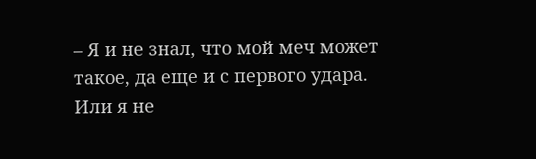– Я и не знал, что мой меч может такое, да еще и с первого удара. Или я не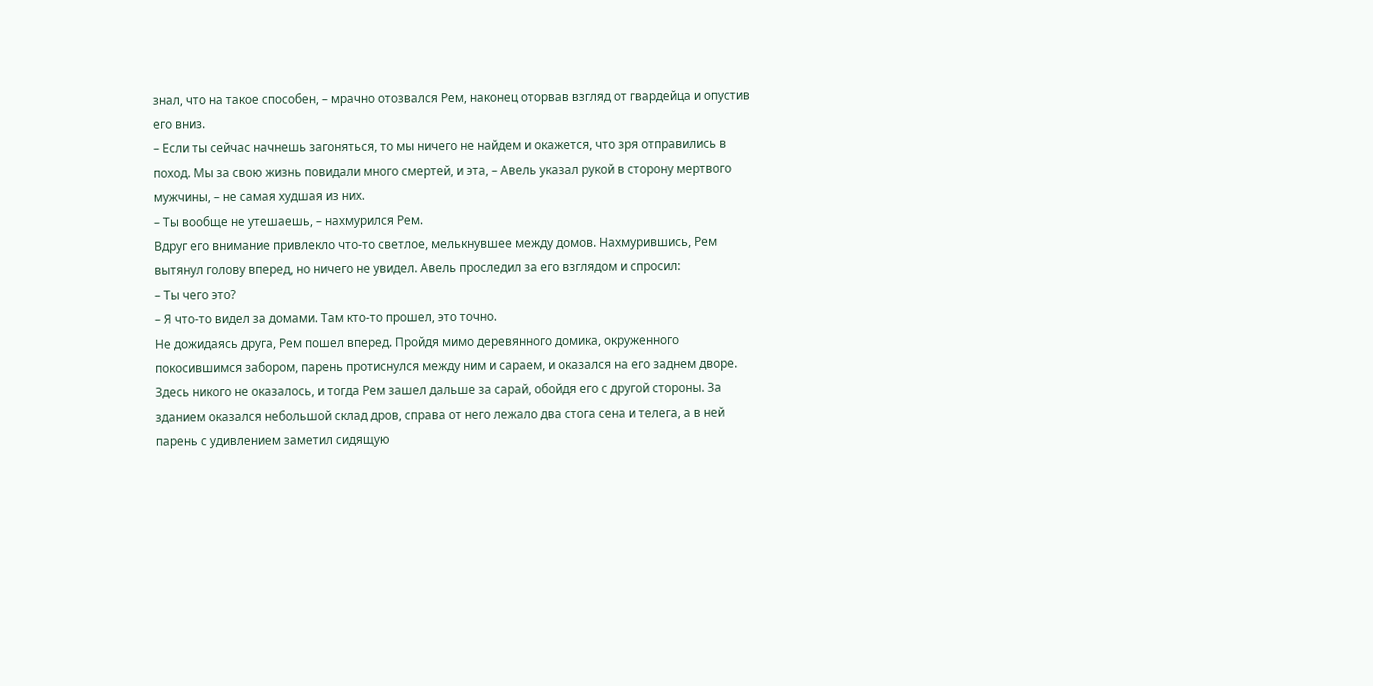знал, что на такое способен, – мрачно отозвался Рем, наконец оторвав взгляд от гвардейца и опустив его вниз.
– Если ты сейчас начнешь загоняться, то мы ничего не найдем и окажется, что зря отправились в поход. Мы за свою жизнь повидали много смертей, и эта, – Авель указал рукой в сторону мертвого мужчины, – не самая худшая из них.
– Ты вообще не утешаешь, – нахмурился Рем.
Вдруг его внимание привлекло что-то светлое, мелькнувшее между домов. Нахмурившись, Рем вытянул голову вперед, но ничего не увидел. Авель проследил за его взглядом и спросил:
– Ты чего это?
– Я что-то видел за домами. Там кто-то прошел, это точно.
Не дожидаясь друга, Рем пошел вперед. Пройдя мимо деревянного домика, окруженного покосившимся забором, парень протиснулся между ним и сараем, и оказался на его заднем дворе. Здесь никого не оказалось, и тогда Рем зашел дальше за сарай, обойдя его с другой стороны. За зданием оказался небольшой склад дров, справа от него лежало два стога сена и телега, а в ней парень с удивлением заметил сидящую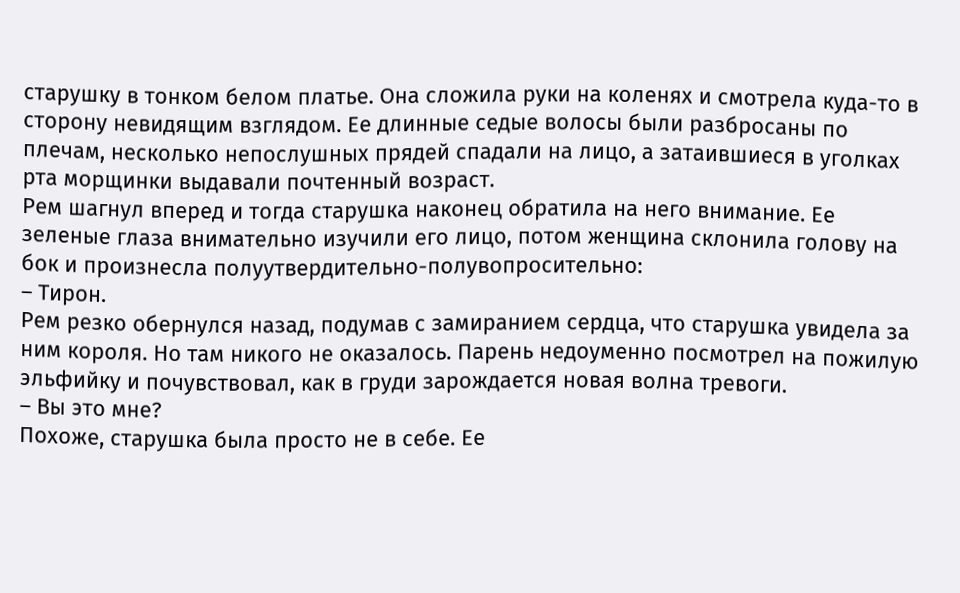старушку в тонком белом платье. Она сложила руки на коленях и смотрела куда-то в сторону невидящим взглядом. Ее длинные седые волосы были разбросаны по плечам, несколько непослушных прядей спадали на лицо, а затаившиеся в уголках рта морщинки выдавали почтенный возраст.
Рем шагнул вперед и тогда старушка наконец обратила на него внимание. Ее зеленые глаза внимательно изучили его лицо, потом женщина склонила голову на бок и произнесла полуутвердительно-полувопросительно:
– Тирон.
Рем резко обернулся назад, подумав с замиранием сердца, что старушка увидела за ним короля. Но там никого не оказалось. Парень недоуменно посмотрел на пожилую эльфийку и почувствовал, как в груди зарождается новая волна тревоги.
– Вы это мне?
Похоже, старушка была просто не в себе. Ее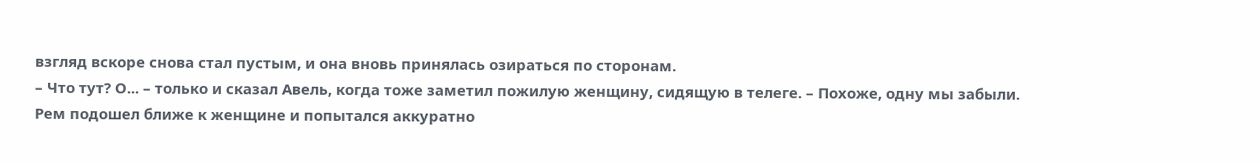взгляд вскоре снова стал пустым, и она вновь принялась озираться по сторонам.
– Что тут? О... – только и сказал Авель, когда тоже заметил пожилую женщину, сидящую в телеге. – Похоже, одну мы забыли.
Рем подошел ближе к женщине и попытался аккуратно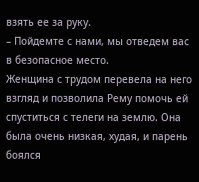взять ее за руку.
– Пойдемте с нами, мы отведем вас в безопасное место.
Женщина с трудом перевела на него взгляд и позволила Рему помочь ей спуститься с телеги на землю. Она была очень низкая, худая, и парень боялся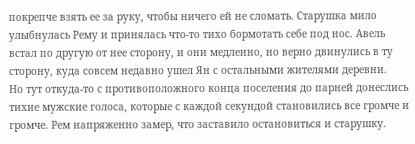покрепче взять ее за руку, чтобы ничего ей не сломать. Старушка мило улыбнулась Рему и принялась что-то тихо бормотать себе под нос. Авель встал по другую от нее сторону, и они медленно, но верно двинулись в ту сторону, куда совсем недавно ушел Ян с остальными жителями деревни.
Но тут откуда-то с противоположного конца поселения до парней донеслись тихие мужские голоса, которые с каждой секундой становились все громче и громче. Рем напряженно замер, что заставило остановиться и старушку.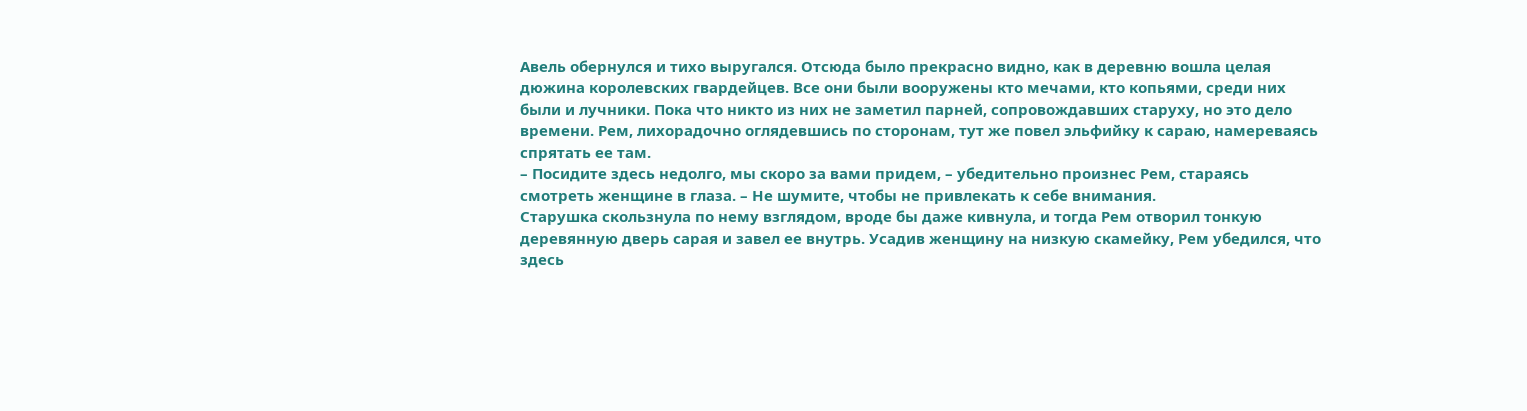Авель обернулся и тихо выругался. Отсюда было прекрасно видно, как в деревню вошла целая дюжина королевских гвардейцев. Все они были вооружены кто мечами, кто копьями, среди них были и лучники. Пока что никто из них не заметил парней, сопровождавших старуху, но это дело времени. Рем, лихорадочно оглядевшись по сторонам, тут же повел эльфийку к сараю, намереваясь спрятать ее там.
– Посидите здесь недолго, мы скоро за вами придем, – убедительно произнес Рем, стараясь смотреть женщине в глаза. – Не шумите, чтобы не привлекать к себе внимания.
Старушка скользнула по нему взглядом, вроде бы даже кивнула, и тогда Рем отворил тонкую деревянную дверь сарая и завел ее внутрь. Усадив женщину на низкую скамейку, Рем убедился, что здесь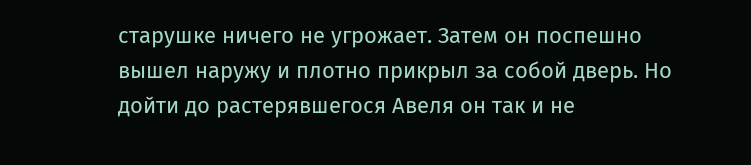старушке ничего не угрожает. Затем он поспешно вышел наружу и плотно прикрыл за собой дверь. Но дойти до растерявшегося Авеля он так и не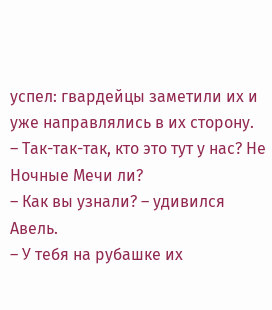успел: гвардейцы заметили их и уже направлялись в их сторону.
– Так-так-так, кто это тут у нас? Не Ночные Мечи ли?
– Как вы узнали? – удивился Авель.
– У тебя на рубашке их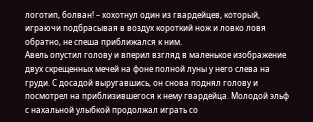логотип, болван! – хохотнул один из гвардейцев, который, играючи подбрасывая в воздух короткий нож и ловко ловя обратно, не спеша приближался к ним.
Авель опустил голову и вперил взгляд в маленькое изображение двух скрещенных мечей на фоне полной луны у него слева на груди. С досадой выругавшись, он снова поднял голову и посмотрел на приблизившегося к нему гвардейца. Молодой эльф с нахальной улыбкой продолжал играть со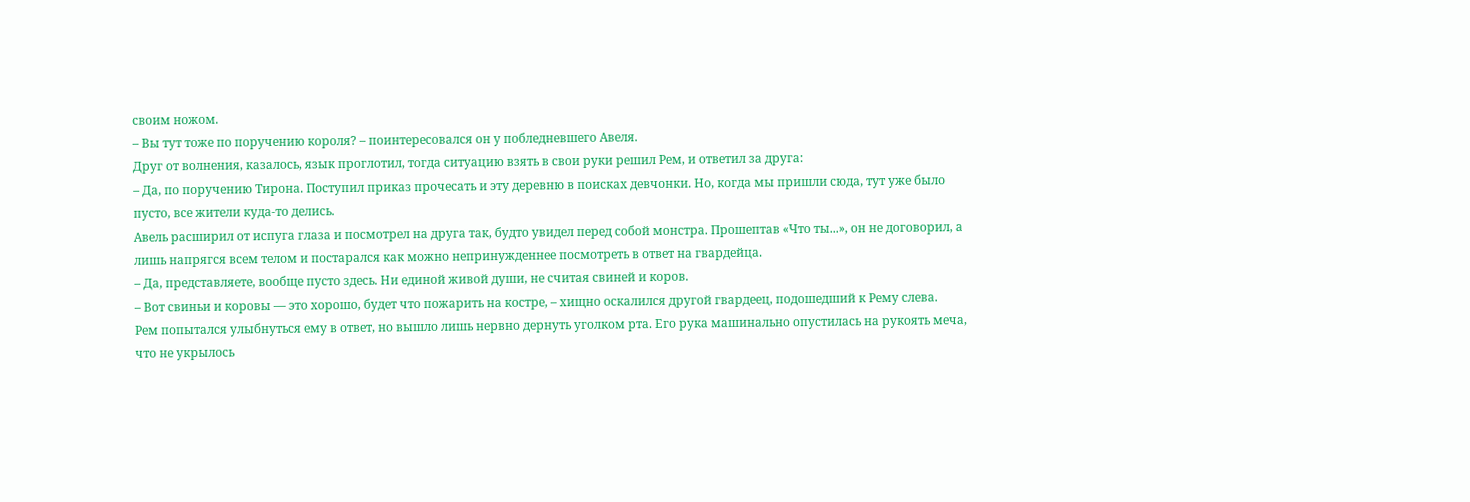своим ножом.
– Вы тут тоже по поручению короля? – поинтересовался он у побледневшего Авеля.
Друг от волнения, казалось, язык проглотил, тогда ситуацию взять в свои руки решил Рем, и ответил за друга:
– Да, по поручению Тирона. Поступил приказ прочесать и эту деревню в поисках девчонки. Но, когда мы пришли сюда, тут уже было пусто, все жители куда-то делись.
Авель расширил от испуга глаза и посмотрел на друга так, будто увидел перед собой монстра. Прошептав «Что ты...», он не договорил, а лишь напрягся всем телом и постарался как можно непринужденнее посмотреть в ответ на гвардейца.
– Да, представляете, вообще пусто здесь. Ни единой живой души, не считая свиней и коров.
– Вот свиньи и коровы — это хорошо, будет что пожарить на костре, – хищно оскалился другой гвардеец, подошедший к Рему слева.
Рем попытался улыбнуться ему в ответ, но вышло лишь нервно дернуть уголком рта. Его рука машинально опустилась на рукоять меча, что не укрылось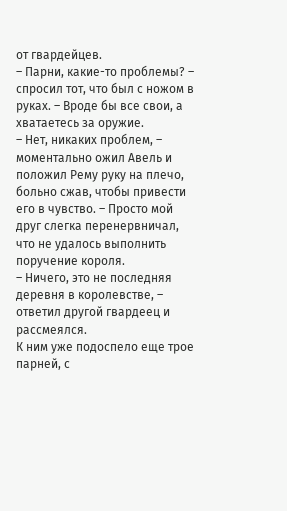от гвардейцев.
– Парни, какие-то проблемы? – спросил тот, что был с ножом в руках. – Вроде бы все свои, а хватаетесь за оружие.
– Нет, никаких проблем, – моментально ожил Авель и положил Рему руку на плечо, больно сжав, чтобы привести его в чувство. – Просто мой друг слегка перенервничал, что не удалось выполнить поручение короля.
– Ничего, это не последняя деревня в королевстве, – ответил другой гвардеец и рассмеялся.
К ним уже подоспело еще трое парней, с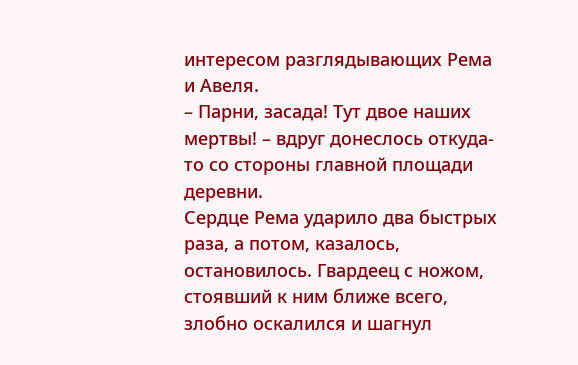интересом разглядывающих Рема и Авеля.
– Парни, засада! Тут двое наших мертвы! – вдруг донеслось откуда-то со стороны главной площади деревни.
Сердце Рема ударило два быстрых раза, а потом, казалось, остановилось. Гвардеец с ножом, стоявший к ним ближе всего, злобно оскалился и шагнул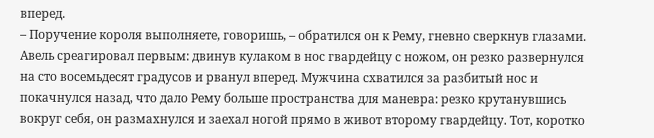вперед.
– Поручение короля выполняете, говоришь, – обратился он к Рему, гневно сверкнув глазами.
Авель среагировал первым: двинув кулаком в нос гвардейцу с ножом, он резко развернулся на сто восемьдесят градусов и рванул вперед. Мужчина схватился за разбитый нос и покачнулся назад, что дало Рему больше пространства для маневра: резко крутанувшись вокруг себя, он размахнулся и заехал ногой прямо в живот второму гвардейцу. Тот, коротко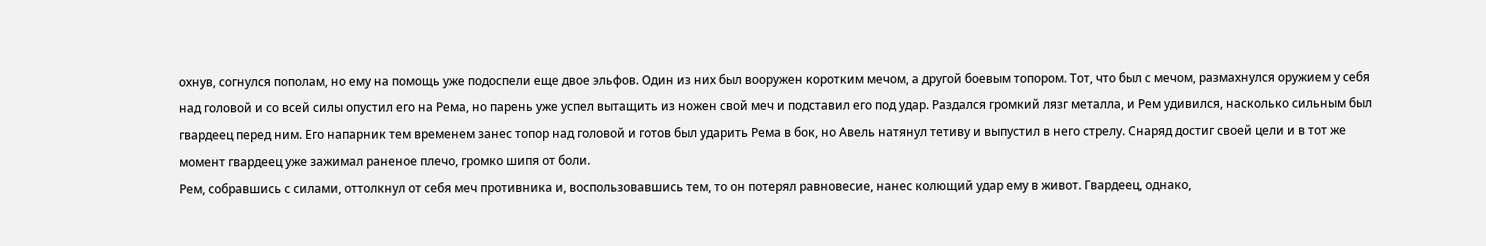охнув, согнулся пополам, но ему на помощь уже подоспели еще двое эльфов. Один из них был вооружен коротким мечом, а другой боевым топором. Тот, что был с мечом, размахнулся оружием у себя над головой и со всей силы опустил его на Рема, но парень уже успел вытащить из ножен свой меч и подставил его под удар. Раздался громкий лязг металла, и Рем удивился, насколько сильным был гвардеец перед ним. Его напарник тем временем занес топор над головой и готов был ударить Рема в бок, но Авель натянул тетиву и выпустил в него стрелу. Снаряд достиг своей цели и в тот же момент гвардеец уже зажимал раненое плечо, громко шипя от боли.
Рем, собравшись с силами, оттолкнул от себя меч противника и, воспользовавшись тем, то он потерял равновесие, нанес колющий удар ему в живот. Гвардеец, однако,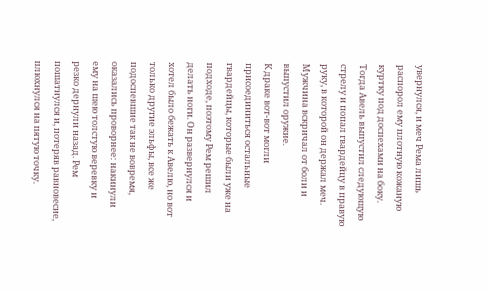увернулся, и меч Рема лишь распорол ему плотную кожаную куртку под доспехами на боку. Тогда Авель выпустил следующую стрелу и попал гвардейцу в правую руку, в которой он держал меч. Мужчина вскричал от боли и выпустил оружие.
К драке вот-вот могли присоединиться остальные гвардейцы, которые были уже на подходе, поэтому Рем решил делать ноги. Он развернулся и хотел было бежать к Авелю, но вот только другие эльфы, все же подоспевшие так не вовремя, оказались проворнее: накинули ему на шею толстую веревку и резко дернули назад. Рем пошатнулся и, потеряв равновесие, плюхнулся на пятую точку.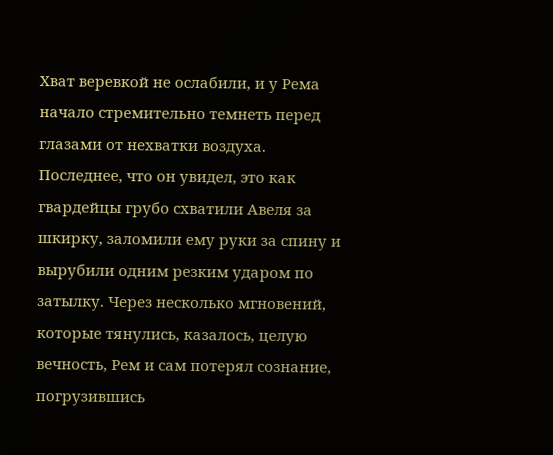Хват веревкой не ослабили, и у Рема начало стремительно темнеть перед глазами от нехватки воздуха. Последнее, что он увидел, это как гвардейцы грубо схватили Авеля за шкирку, заломили ему руки за спину и вырубили одним резким ударом по затылку. Через несколько мгновений, которые тянулись, казалось, целую вечность, Рем и сам потерял сознание, погрузившись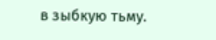в зыбкую тьму.